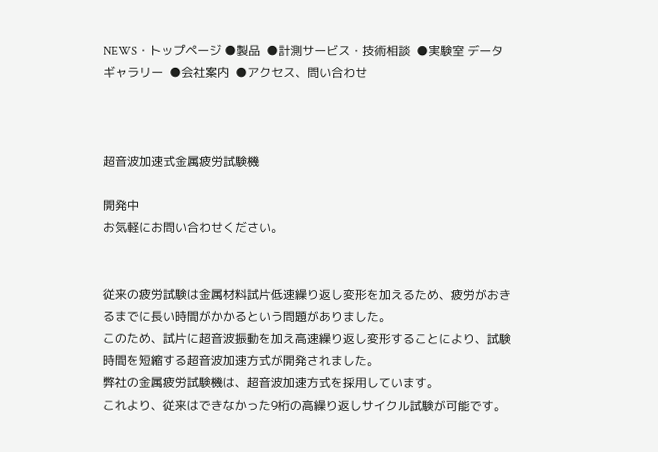NEWS・トップページ ●製品  ●計測サービス・技術相談  ●実験室 データギャラリー  ●会社案内  ●アクセス、問い合わせ



超音波加速式金属疲労試験機

開発中
お気軽にお問い合わせください。


従来の疲労試験は金属材料試片低速繰り返し変形を加えるため、疲労がおきるまでに長い時間がかかるという問題がありました。
このため、試片に超音波振動を加え高速繰り返し変形することにより、試験時間を短縮する超音波加速方式が開発されました。
弊社の金属疲労試験機は、超音波加速方式を採用しています。
これより、従来はできなかった9桁の高繰り返しサイクル試験が可能です。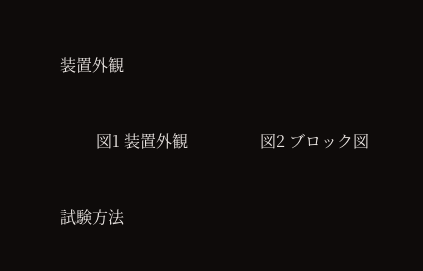装置外観


         図1 装置外観                  図2 ブロック図


試験方法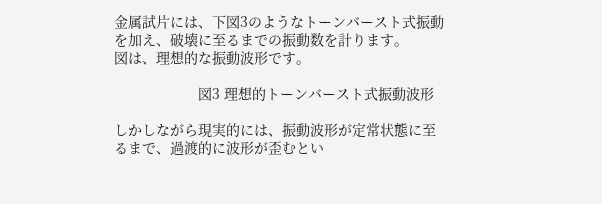金属試片には、下図3のようなトーンバースト式振動を加え、破壊に至るまでの振動数を計ります。
図は、理想的な振動波形です。

                     図3 理想的トーンバースト式振動波形

しかしながら現実的には、振動波形が定常状態に至るまで、過渡的に波形が歪むとい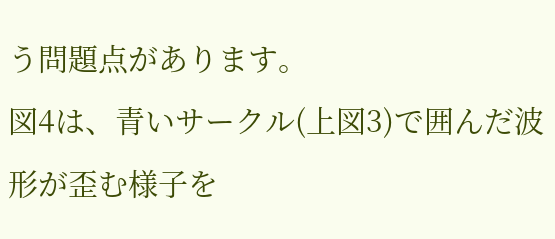う問題点があります。
図4は、青いサークル(上図3)で囲んだ波形が歪む様子を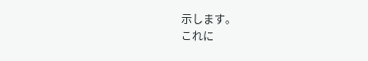示します。
これに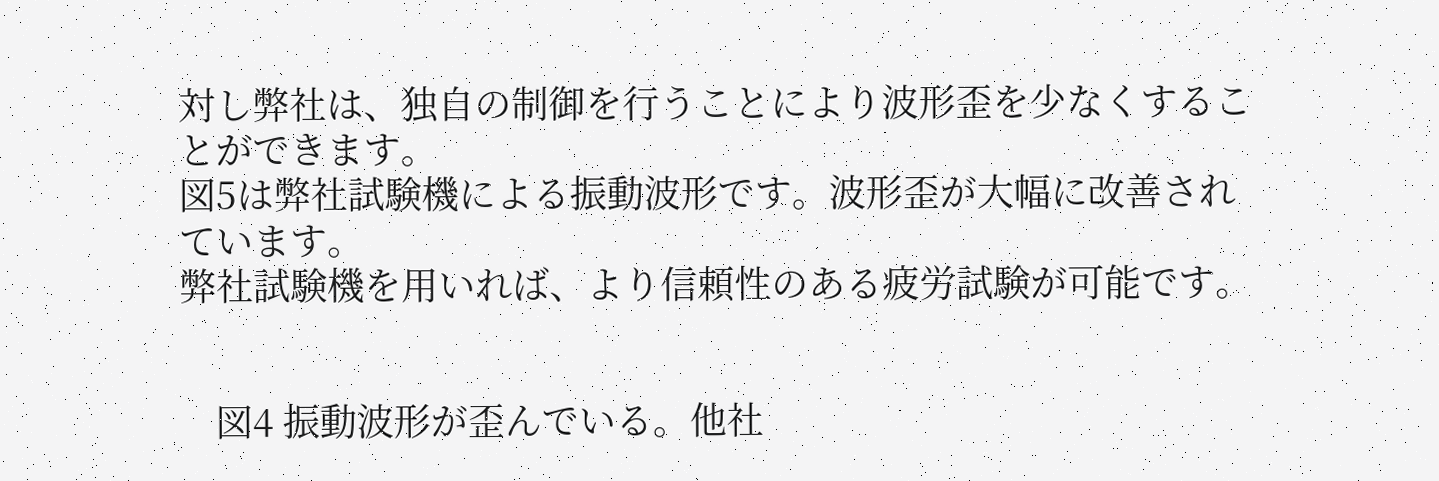対し弊社は、独自の制御を行うことにより波形歪を少なくすることができます。
図5は弊社試験機による振動波形です。波形歪が大幅に改善されています。
弊社試験機を用いれば、より信頼性のある疲労試験が可能です。


    図4 振動波形が歪んでいる。他社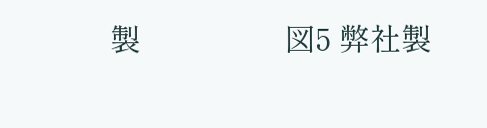製                  図5 弊社製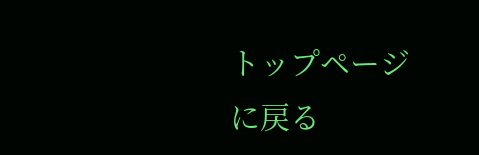トップページに戻る